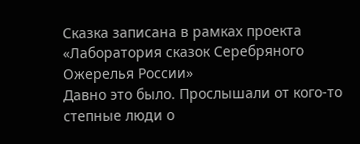Сказка записана в рамках проекта «Лаборатория сказок Серебряного Ожерелья России»
Давно это было. Прослышали от кого-то степные люди о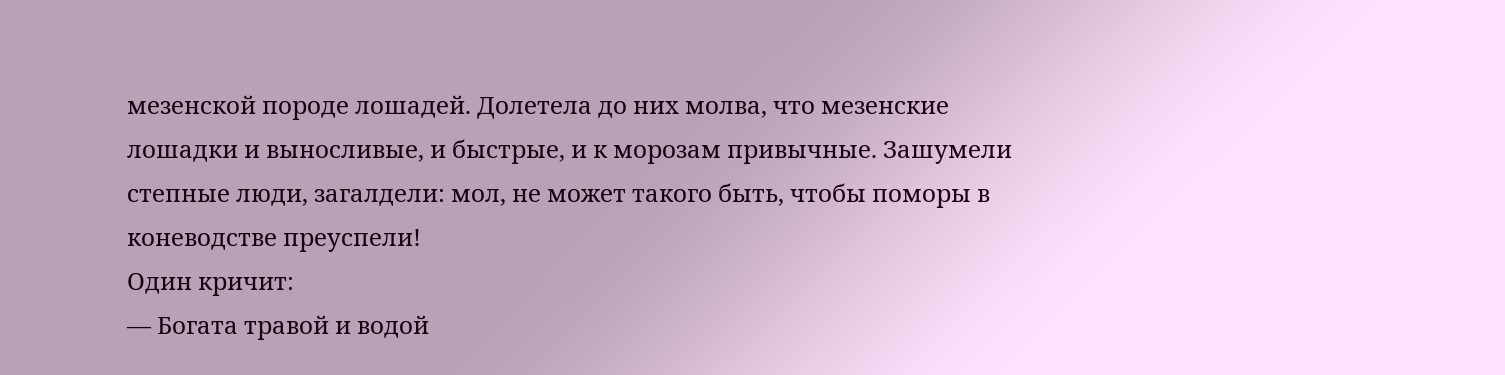мезенской породе лошадей. Долетела до них молва, что мезенские лошадки и выносливые, и быстрые, и к морозам привычные. Зашумели степные люди, загалдели: мол, не может такого быть, чтобы поморы в коневодстве преуспели!
Один кричит:
— Богата травой и водой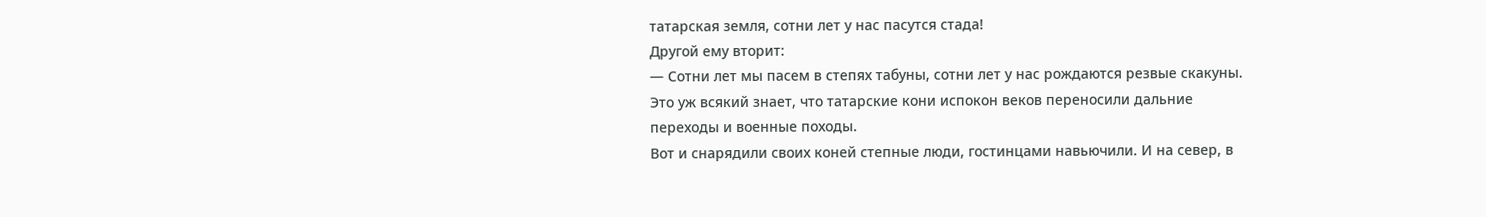татарская земля, сотни лет у нас пасутся стада!
Другой ему вторит:
— Сотни лет мы пасем в степях табуны, сотни лет у нас рождаются резвые скакуны. Это уж всякий знает, что татарские кони испокон веков переносили дальние переходы и военные походы.
Вот и снарядили своих коней степные люди, гостинцами навьючили. И на север, в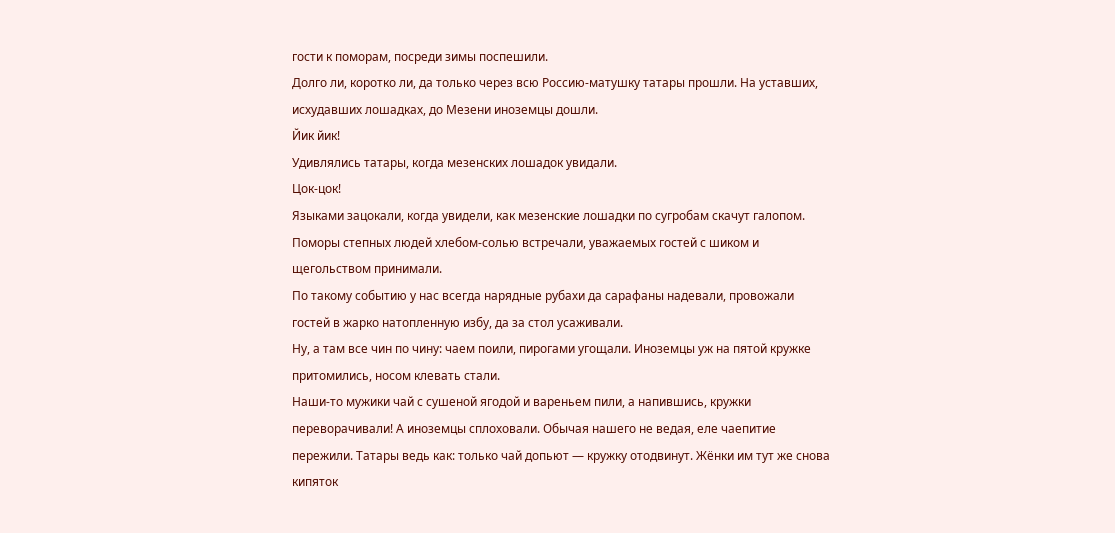гости к поморам, посреди зимы поспешили.
Долго ли, коротко ли, да только через всю Россию-матушку татары прошли. На уставших, исхудавших лошадках, до Мезени иноземцы дошли.
Йик йик!
Удивлялись татары, когда мезенских лошадок увидали.
Цок-цок!
Языками зацокали, когда увидели, как мезенские лошадки по сугробам скачут галопом.
Поморы степных людей хлебом-солью встречали, уважаемых гостей с шиком и щегольством принимали.
По такому событию у нас всегда нарядные рубахи да сарафаны надевали, провожали гостей в жарко натопленную избу, да за стол усаживали.
Ну, а там все чин по чину: чаем поили, пирогами угощали. Иноземцы уж на пятой кружке притомились, носом клевать стали.
Наши-то мужики чай с сушеной ягодой и вареньем пили, а напившись, кружки переворачивали! А иноземцы сплоховали. Обычая нашего не ведая, еле чаепитие пережили. Татары ведь как: только чай допьют — кружку отодвинут. Жёнки им тут же снова кипяток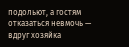подольют, а гостям отказаться невмочь — вдруг хозяйка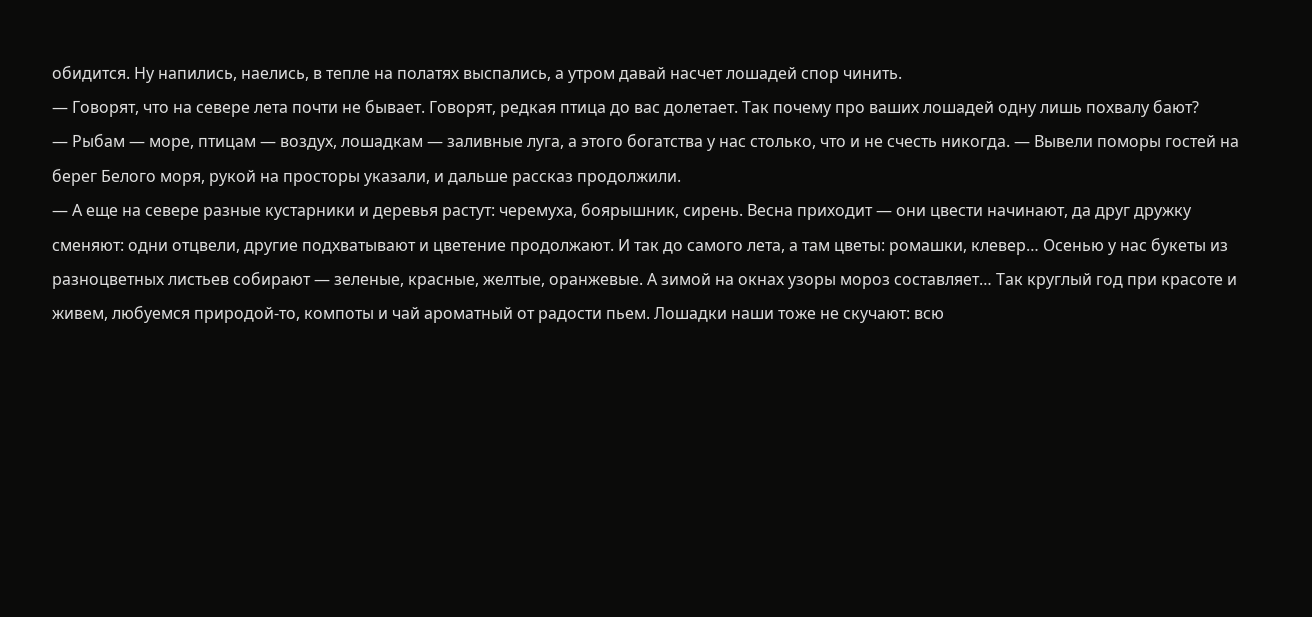обидится. Ну напились, наелись, в тепле на полатях выспались, а утром давай насчет лошадей спор чинить.
— Говорят, что на севере лета почти не бывает. Говорят, редкая птица до вас долетает. Так почему про ваших лошадей одну лишь похвалу бают?
— Рыбам — море, птицам — воздух, лошадкам — заливные луга, а этого богатства у нас столько, что и не счесть никогда. — Вывели поморы гостей на берег Белого моря, рукой на просторы указали, и дальше рассказ продолжили.
— А еще на севере разные кустарники и деревья растут: черемуха, боярышник, сирень. Весна приходит — они цвести начинают, да друг дружку сменяют: одни отцвели, другие подхватывают и цветение продолжают. И так до самого лета, а там цветы: ромашки, клевер… Осенью у нас букеты из разноцветных листьев собирают — зеленые, красные, желтые, оранжевые. А зимой на окнах узоры мороз составляет… Так круглый год при красоте и живем, любуемся природой-то, компоты и чай ароматный от радости пьем. Лошадки наши тоже не скучают: всю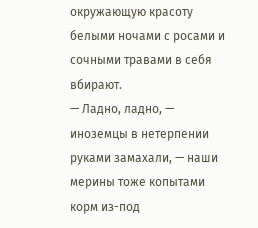окружающую красоту белыми ночами с росами и сочными травами в себя вбирают.
— Ладно, ладно, — иноземцы в нетерпении руками замахали, — наши мерины тоже копытами корм из-под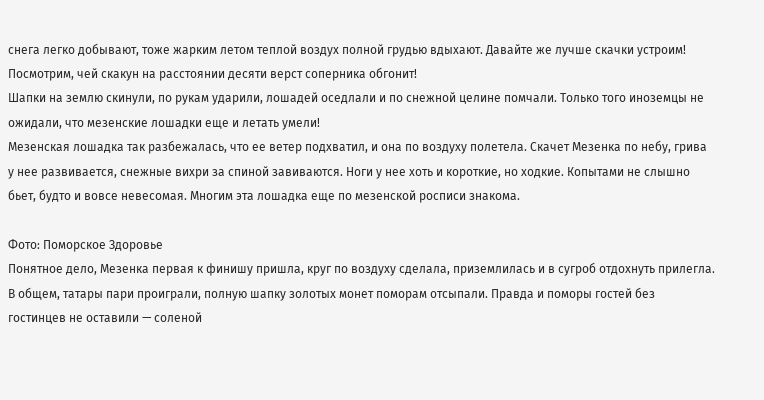снега легко добывают, тоже жарким летом теплой воздух полной грудью вдыхают. Давайте же лучше скачки устроим! Посмотрим, чей скакун на расстоянии десяти верст соперника обгонит!
Шапки на землю скинули, по рукам ударили, лошадей оседлали и по снежной целине помчали. Только того иноземцы не ожидали, что мезенские лошадки еще и летать умели!
Мезенская лошадка так разбежалась, что ее ветер подхватил, и она по воздуху полетела. Скачет Мезенка по небу, грива у нее развивается, снежные вихри за спиной завиваются. Ноги у нее хоть и короткие, но ходкие. Копытами не слышно бьет, будто и вовсе невесомая. Многим эта лошадка еще по мезенской росписи знакома.

Фото: Поморское Здоровье
Понятное дело, Мезенка первая к финишу пришла, круг по воздуху сделала, приземлилась и в сугроб отдохнуть прилегла.
В общем, татары пари проиграли, полную шапку золотых монет поморам отсыпали. Правда и поморы гостей без гостинцев не оставили — соленой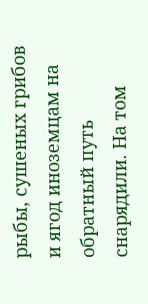рыбы, сушеных грибов и ягод иноземцам на обратный путь снарядили. На том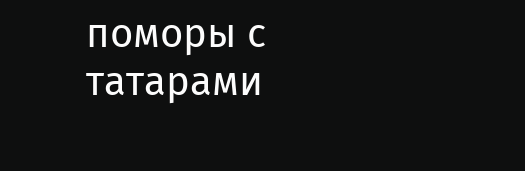поморы с татарами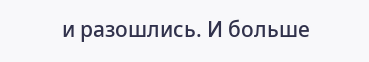и разошлись. И больше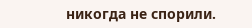никогда не спорили.